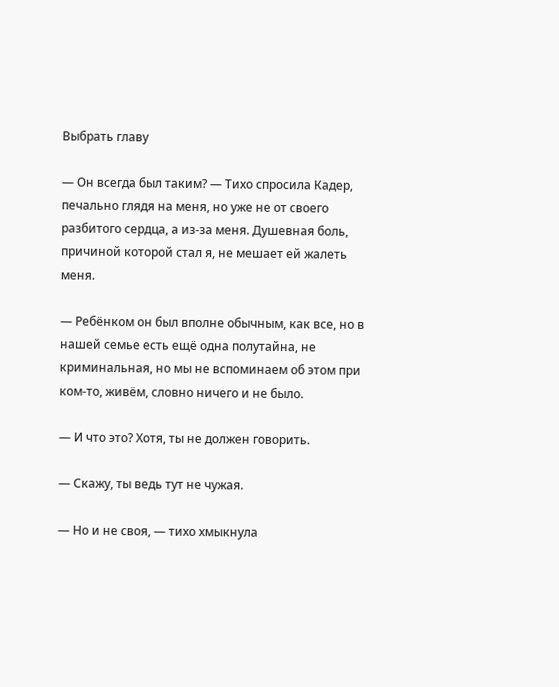Выбрать главу

— Он всегда был таким? — Тихо спросила Кадер, печально глядя на меня, но уже не от своего разбитого сердца, а из-за меня. Душевная боль, причиной которой стал я, не мешает ей жалеть меня.

— Ребёнком он был вполне обычным, как все, но в нашей семье есть ещё одна полутайна, не криминальная, но мы не вспоминаем об этом при ком-то, живём, словно ничего и не было.

— И что это? Хотя, ты не должен говорить.

— Скажу, ты ведь тут не чужая.

— Но и не своя, — тихо хмыкнула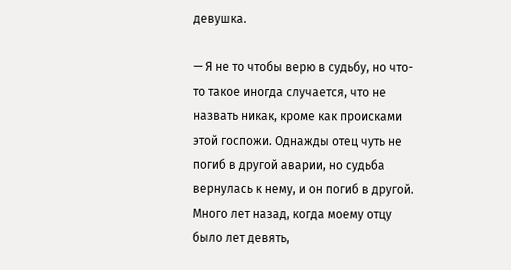девушка.

— Я не то чтобы верю в судьбу, но что-то такое иногда случается, что не назвать никак, кроме как происками этой госпожи. Однажды отец чуть не погиб в другой аварии, но судьба вернулась к нему, и он погиб в другой. Много лет назад, когда моему отцу было лет девять,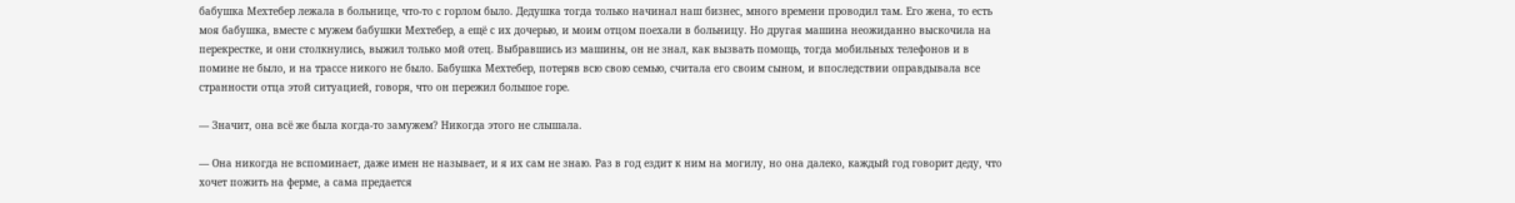бабушка Мехтебер лежала в больнице, что-то с горлом было. Дедушка тогда только начинал наш бизнес, много времени проводил там. Его жена, то есть моя бабушка, вместе с мужем бабушки Мехтебер, а ещё с их дочерью, и моим отцом поехали в больницу. Но другая машина неожиданно выскочила на перекрестке, и они столкнулись, выжил только мой отец. Выбравшись из машины, он не знал, как вызвать помощь, тогда мобильных телефонов и в помине не было, и на трассе никого не было. Бабушка Мехтебер, потеряв всю свою семью, считала его своим сыном, и впоследствии оправдывала все странности отца этой ситуацией, говоря, что он пережил большое горе.

— Значит, она всё же была когда-то замужем? Никогда этого не слышала.

— Она никогда не вспоминает, даже имен не называет, и я их сам не знаю. Раз в год ездит к ним на могилу, но она далеко, каждый год говорит деду, что хочет пожить на ферме, а сама предается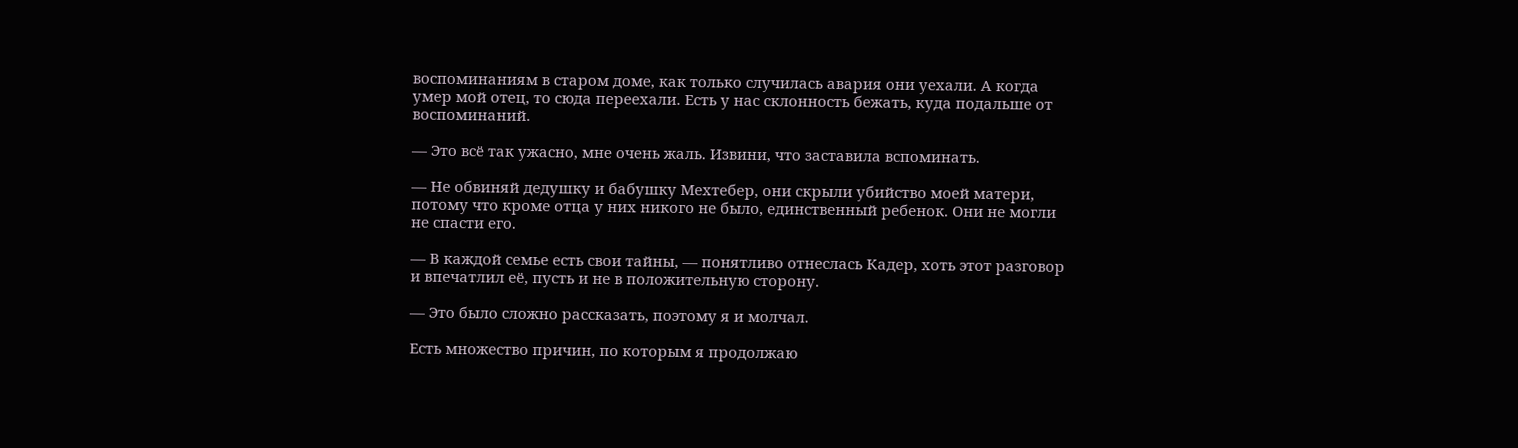воспоминаниям в старом доме, как только случилась авария они уехали. А когда умер мой отец, то сюда переехали. Есть у нас склонность бежать, куда подальше от воспоминаний.

— Это всё так ужасно, мне очень жаль. Извини, что заставила вспоминать.

— Не обвиняй дедушку и бабушку Мехтебер, они скрыли убийство моей матери, потому что кроме отца у них никого не было, единственный ребенок. Они не могли не спасти его.

— В каждой семье есть свои тайны, — понятливо отнеслась Кадер, хоть этот разговор и впечатлил её, пусть и не в положительную сторону.

— Это было сложно рассказать, поэтому я и молчал.

Есть множество причин, по которым я продолжаю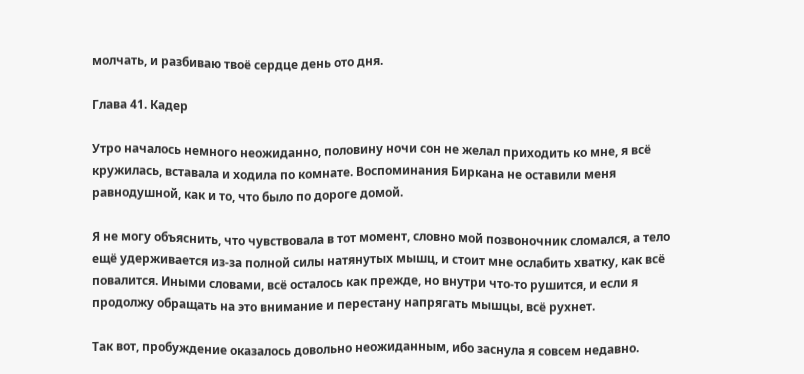молчать, и разбиваю твоё сердце день ото дня.

Глава 41. Кадер

Утро началось немного неожиданно, половину ночи сон не желал приходить ко мне, я всё кружилась, вставала и ходила по комнате. Воспоминания Биркана не оставили меня равнодушной, как и то, что было по дороге домой.

Я не могу объяснить, что чувствовала в тот момент, словно мой позвоночник сломался, а тело ещё удерживается из-за полной силы натянутых мышц, и стоит мне ослабить хватку, как всё повалится. Иными словами, всё осталось как прежде, но внутри что-то рушится, и если я продолжу обращать на это внимание и перестану напрягать мышцы, всё рухнет.

Так вот, пробуждение оказалось довольно неожиданным, ибо заснула я совсем недавно.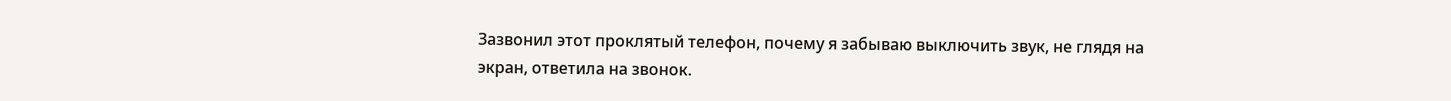Зазвонил этот проклятый телефон, почему я забываю выключить звук, не глядя на экран, ответила на звонок.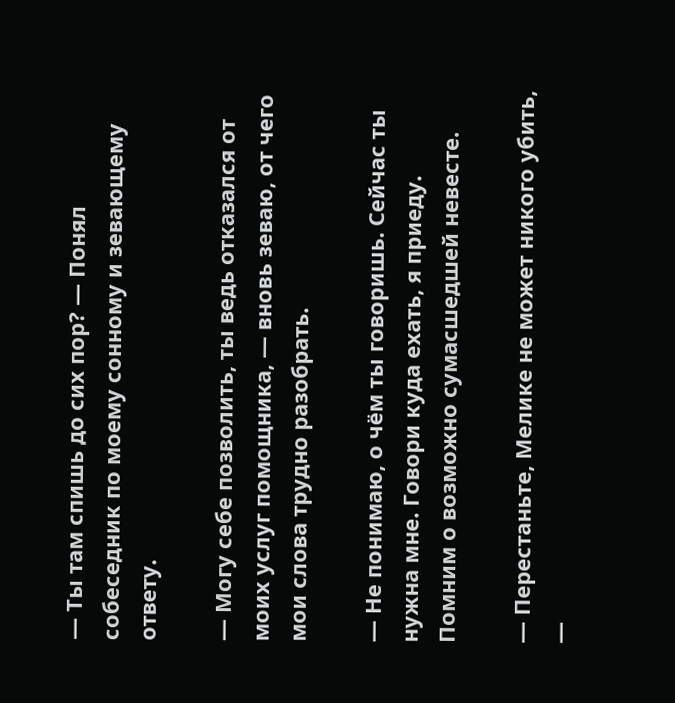— Ты там спишь до сих пор? — Понял собеседник по моему сонному и зевающему ответу.

— Могу себе позволить, ты ведь отказался от моих услуг помощника, — вновь зеваю, от чего мои слова трудно разобрать.

— Не понимаю, о чём ты говоришь. Сейчас ты нужна мне. Говори куда ехать, я приеду. Помним о возможно сумасшедшей невесте.

— Перестаньте, Мелике не может никого убить, —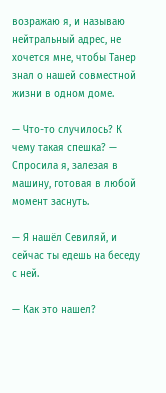возражаю я, и называю нейтральный адрес, не хочется мне, чтобы Танер знал о нашей совместной жизни в одном доме.

— Что-то случилось? К чему такая спешка? — Спросила я, залезая в машину, готовая в любой момент заснуть.

— Я нашёл Севиляй, и сейчас ты едешь на беседу с ней.

— Как это нашел?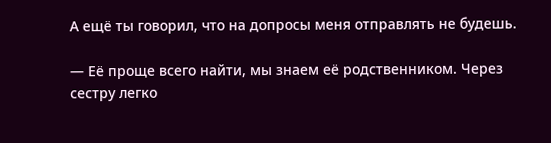А ещё ты говорил, что на допросы меня отправлять не будешь.

— Её проще всего найти, мы знаем её родственником. Через сестру легко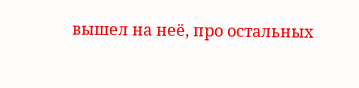вышел на неё, про остальных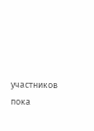участников пока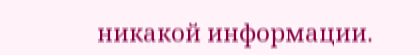никакой информации.